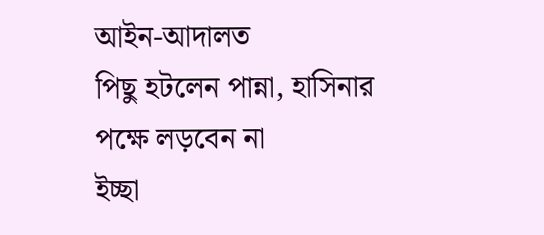আইন-আদালত
পিছু হটলেন পান্না, হাসিনার পক্ষে লড়বেন না
ইচ্ছা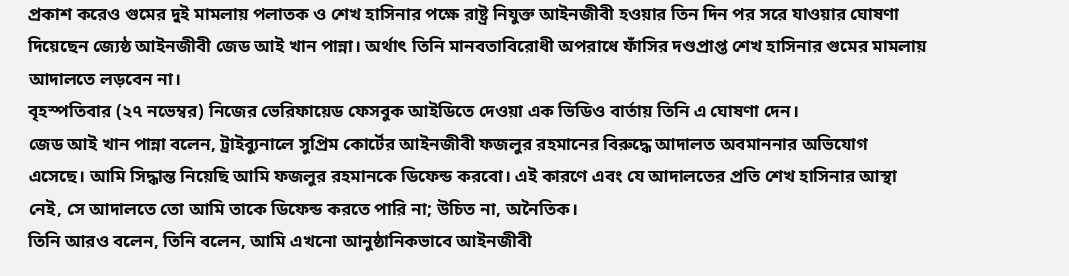প্রকাশ করেও গুমের দুই মামলায় পলাতক ও শেখ হাসিনার পক্ষে রাষ্ট্র নিযুক্ত আইনজীবী হওয়ার তিন দিন পর সরে যাওয়ার ঘোষণা দিয়েছেন জ্যেষ্ঠ আইনজীবী জেড আই খান পান্না। অর্থাৎ তিনি মানবতাবিরোধী অপরাধে ফাঁসির দণ্ডপ্রাপ্ত শেখ হাসিনার গুমের মামলায় আদালতে লড়বেন না।
বৃহস্পতিবার (২৭ নভেম্বর) নিজের ভেরিফায়েড ফেসবুক আইডিতে দেওয়া এক ভিডিও বার্তায় তিনি এ ঘোষণা দেন।
জেড আই খান পান্না বলেন, ট্রাইব্যুনালে সুপ্রিম কোর্টের আইনজীবী ফজলুর রহমানের বিরুদ্ধে আদালত অবমাননার অভিযোগ এসেছে। আমি সিদ্ধান্ত নিয়েছি আমি ফজলুর রহমানকে ডিফেন্ড করবো। এই কারণে এবং যে আদালতের প্রতি শেখ হাসিনার আস্থা নেই, সে আদালতে তো আমি তাকে ডিফেন্ড করতে পারি না; উচিত না, অনৈতিক।
তিনি আরও বলেন, তিনি বলেন, আমি এখনো আনুষ্ঠানিকভাবে আইনজীবী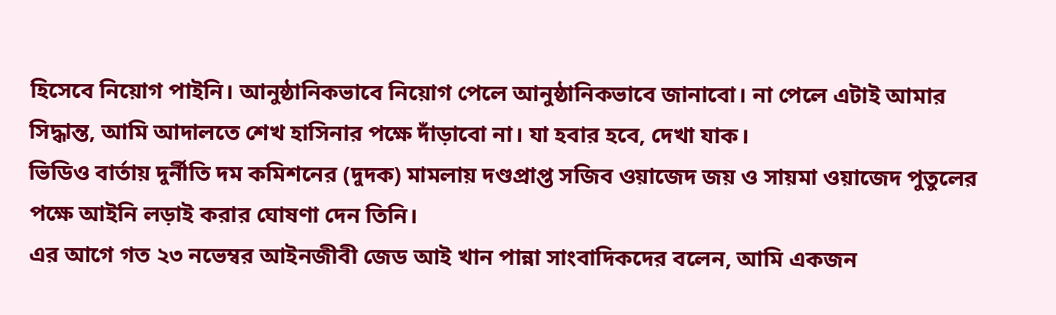হিসেবে নিয়োগ পাইনি। আনুষ্ঠানিকভাবে নিয়োগ পেলে আনুষ্ঠানিকভাবে জানাবো। না পেলে এটাই আমার সিদ্ধান্ত, আমি আদালতে শেখ হাসিনার পক্ষে দাঁড়াবো না। যা হবার হবে, দেখা যাক।
ভিডিও বার্তায় দুর্নীতি দম কমিশনের (দুদক) মামলায় দণ্ডপ্রাপ্ত সজিব ওয়াজেদ জয় ও সায়মা ওয়াজেদ পুতুলের পক্ষে আইনি লড়াই করার ঘোষণা দেন তিনি।
এর আগে গত ২৩ নভেম্বর আইনজীবী জেড আই খান পান্না সাংবাদিকদের বলেন, আমি একজন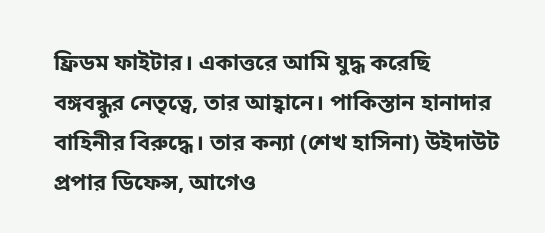ফ্রিডম ফাইটার। একাত্তরে আমি যুদ্ধ করেছি বঙ্গবন্ধুর নেতৃত্বে, তার আহ্বানে। পাকিস্তান হানাদার বাহিনীর বিরুদ্ধে। তার কন্যা (শেখ হাসিনা) উইদাউট প্রপার ডিফেন্স, আগেও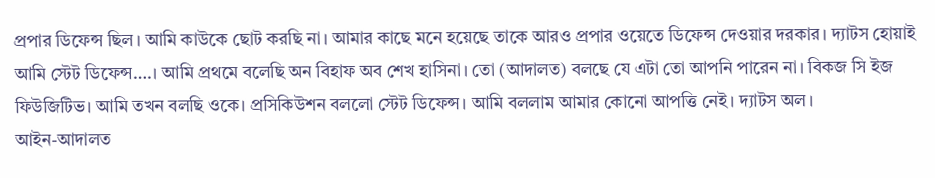প্রপার ডিফেন্স ছিল। আমি কাউকে ছোট করছি না। আমার কাছে মনে হয়েছে তাকে আরও প্রপার ওয়েতে ডিফেন্স দেওয়ার দরকার। দ্যাটস হোয়াই আমি স্টেট ডিফেন্স….। আমি প্রথমে বলেছি অন বিহাফ অব শেখ হাসিনা। তো (আদালত) বলছে যে এটা তো আপনি পারেন না। বিকজ সি ইজ ফিউজিটিভ। আমি তখন বলছি ওকে। প্রসিকিউশন বললো স্টেট ডিফেন্স। আমি বললাম আমার কোনো আপত্তি নেই। দ্যাটস অল।
আইন-আদালত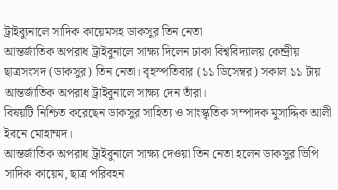ট্রাইব্যুনালে সাদিক কায়েমসহ ডাকসুর তিন নেতা
আন্তর্জাতিক অপরাধ ট্রাইবুনালে সাক্ষ্য দিলেন ঢাকা বিশ্ববিদ্যালয় কেন্দ্রীয় ছাত্রসংসদ (ডাকসুর) তিন নেতা। বৃহস্পতিবার (১১ ডিসেম্বর) সকাল ১১ টায় আন্তর্জাতিক অপরাধ ট্রাইবুনালে সাক্ষ্য দেন তাঁরা।
বিষয়টি নিশ্চিত করেছেন ডাকসুর সাহিত্য ও সাংস্কৃতিক সম্পাদক মুসাদ্দিক আলী ইবনে মোহাম্মদ।
আন্তর্জাতিক অপরাধ ট্রাইবুনালে সাক্ষ্য দেওয়া তিন নেতা হলেন ডাকসুর ভিপি সাদিক কায়েম, ছাত্র পরিবহন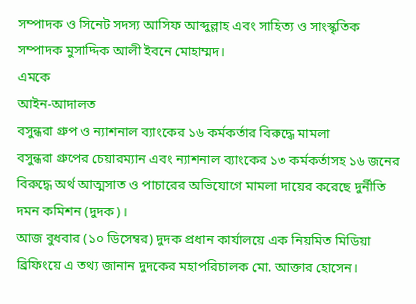সম্পাদক ও সিনেট সদস্য আসিফ আব্দুল্লাহ এবং সাহিত্য ও সাংস্কৃতিক সম্পাদক মুসাদ্দিক আলী ইবনে মোহাম্মদ।
এমকে
আইন-আদালত
বসুন্ধরা গ্রুপ ও ন্যাশনাল ব্যাংকের ১৬ কর্মকর্তার বিরুদ্ধে মামলা
বসুন্ধরা গ্রুপের চেয়ারম্যান এবং ন্যাশনাল ব্যাংকের ১৩ কর্মকর্তাসহ ১৬ জনের বিরুদ্ধে অর্থ আত্মসাত ও পাচারের অভিযোগে মামলা দায়ের করেছে দুর্নীতি দমন কমিশন (দুদক)।
আজ বুধবার (১০ ডিসেম্বর) দুদক প্রধান কার্যালয়ে এক নিয়মিত মিডিয়া ব্রিফিংয়ে এ তথ্য জানান দুদকের মহাপরিচালক মো. আক্তার হোসেন।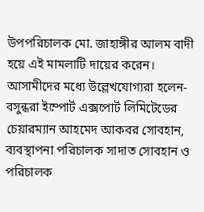উপপরিচালক মো. জাহাঙ্গীর আলম বাদী হয়ে এই মামলাটি দায়ের করেন।
আসামীদের মধ্যে উল্লেখযোগ্যরা হলেন- বসুন্ধরা ইম্পোর্ট এক্সপোর্ট লিমিটেডের চেয়ারম্যান আহমেদ আকবর সোবহান, ব্যবস্থাপনা পরিচালক সাদাত সোবহান ও পরিচালক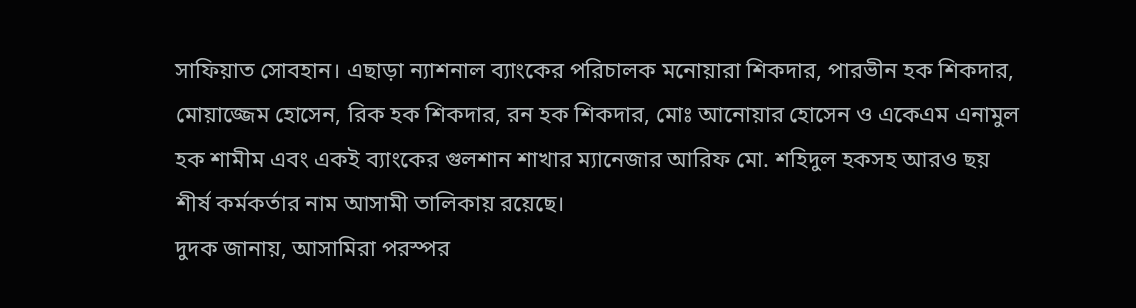সাফিয়াত সোবহান। এছাড়া ন্যাশনাল ব্যাংকের পরিচালক মনোয়ারা শিকদার, পারভীন হক শিকদার, মোয়াজ্জেম হোসেন, রিক হক শিকদার, রন হক শিকদার, মোঃ আনোয়ার হোসেন ও একেএম এনামুল হক শামীম এবং একই ব্যাংকের গুলশান শাখার ম্যানেজার আরিফ মো. শহিদুল হকসহ আরও ছয় শীর্ষ কর্মকর্তার নাম আসামী তালিকায় রয়েছে।
দুদক জানায়, আসামিরা পরস্পর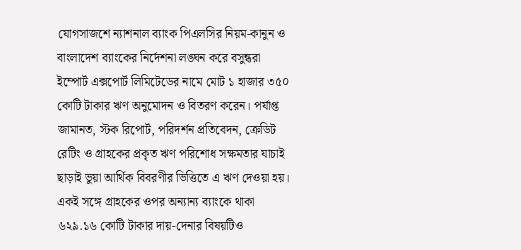যোগসাজশে ন্যাশনাল ব্যাংক পিএলসির নিয়ম-কানুন ও বাংলাদেশ ব্যাংকের নির্দেশনা লঙ্ঘন করে বসুন্ধরা ইম্পোর্ট এক্সপোর্ট লিমিটেডের নামে মোট ১ হাজার ৩৫০ কোটি টাকার ঋণ অনুমোদন ও বিতরণ করেন। পর্যাপ্ত জামানত, স্টক রিপোর্ট, পরিদর্শন প্রতিবেদন, ক্রেডিট রেটিং ও গ্রাহকের প্রকৃত ঋণ পরিশোধ সক্ষমতার যাচাই ছাড়াই ভুয়া আর্থিক বিবরণীর ভিত্তিতে এ ঋণ দেওয়া হয়। একই সঙ্গে গ্রাহকের ওপর অন্যান্য ব্যাংকে থাকা ৬২৯.১৬ কোটি টাকার দায়-দেনার বিষয়টিও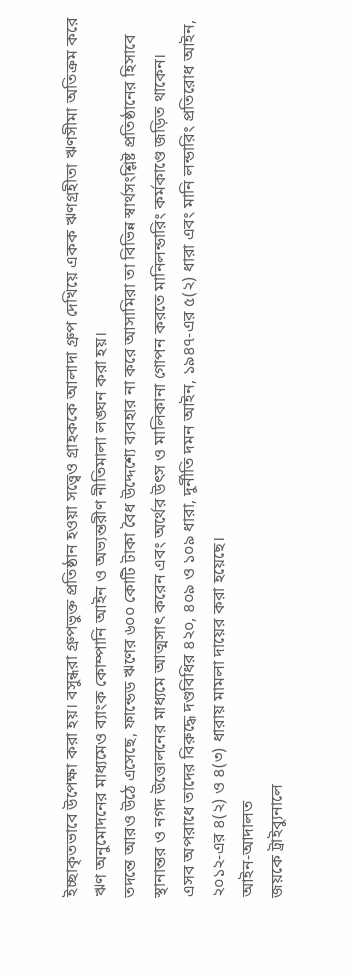ইচ্ছাকৃতভাবে উপেক্ষা করা হয়। বসুন্ধরা গ্রুপভুক্ত প্রতিষ্ঠান হওয়া সত্ত্বেও গ্রাহককে আলাদা গ্রুপ দেখিয়ে একক ঋণগ্রহীতা ঋণসীমা অতিক্রম করে ঋণ অনুমোদনের মাধ্যমেও ব্যাংক কোম্পানি আইন ও অভ্যন্তরীণ নীতিমালা লঙ্ঘন করা হয়।
তদন্তে আরও উঠে এসেছে, ফান্ডেড ঋণের ৬০০ কোটি টাকা বৈধ উদ্দেশ্যে ব্যবহার না করে আসামিরা তা বিভিন্ন স্বার্থসংশ্লিষ্ট প্রতিষ্ঠানের হিসাবে স্থানান্তর ও নগদ উত্তোলনের মাধ্যমে আত্মসাৎ করেন এবং অর্থের উৎস ও মালিকানা গোপন করতে মানিলন্ডারিং কর্মকাণ্ডে জড়িত থাকেন।
এসব অপরাধে তাদের বিরুদ্ধে দণ্ডবিধির ৪২০, ৪০৯ ও ১০৯ ধারা, দুর্নীতি দমন আইন, ১৯৪৭-এর ৫(২) ধারা এবং মানি লন্ডারিং প্রতিরোধ আইন, ২০১২-এর ৪(২) ও ৪(৩) ধারায় মামলা দায়ের করা হয়েছে।
আইন-আদালত
জয়কে ট্রাইব্যুনালে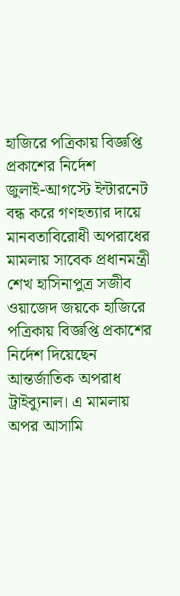হাজিরে পত্রিকায় বিজ্ঞপ্তি প্রকাশের নির্দেশ
জুলাই-আগস্টে ইন্টারনেট বন্ধ করে গণহত্যার দায়ে মানবতাবিরোধী অপরাধের মামলায় সাবেক প্রধানমন্ত্রী শেখ হাসিনাপুত্র সজীব ওয়াজেদ জয়কে হাজিরে পত্রিকায় বিজ্ঞপ্তি প্রকাশের নির্দেশ দিয়েছেন আন্তর্জাতিক অপরাধ ট্রাইব্যুনাল। এ মামলায় অপর আসামি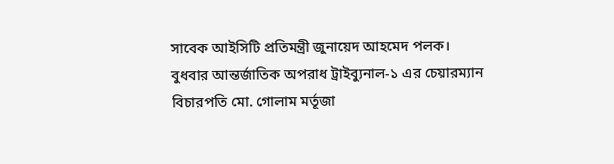সাবেক আইসিটি প্রতিমন্ত্রী জুনায়েদ আহমেদ পলক।
বুধবার আন্তর্জাতিক অপরাধ ট্রাইব্যুনাল-১ এর চেয়ারম্যান বিচারপতি মো. গোলাম মর্তূজা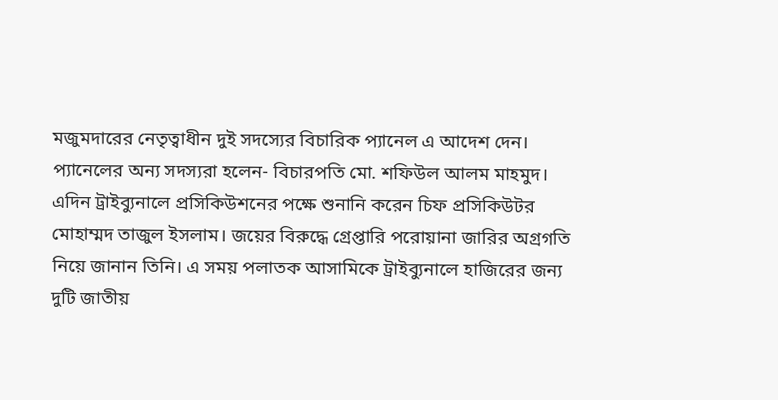মজুমদারের নেতৃত্বাধীন দুই সদস্যের বিচারিক প্যানেল এ আদেশ দেন। প্যানেলের অন্য সদস্যরা হলেন- বিচারপতি মো. শফিউল আলম মাহমুদ।
এদিন ট্রাইব্যুনালে প্রসিকিউশনের পক্ষে শুনানি করেন চিফ প্রসিকিউটর মোহাম্মদ তাজুল ইসলাম। জয়ের বিরুদ্ধে গ্রেপ্তারি পরোয়ানা জারির অগ্রগতি নিয়ে জানান তিনি। এ সময় পলাতক আসামিকে ট্রাইব্যুনালে হাজিরের জন্য দুটি জাতীয়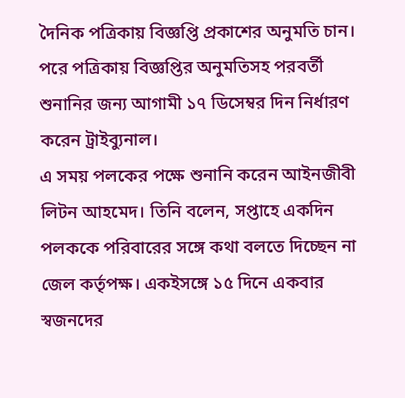দৈনিক পত্রিকায় বিজ্ঞপ্তি প্রকাশের অনুমতি চান। পরে পত্রিকায় বিজ্ঞপ্তির অনুমতিসহ পরবর্তী শুনানির জন্য আগামী ১৭ ডিসেম্বর দিন নির্ধারণ করেন ট্রাইব্যুনাল।
এ সময় পলকের পক্ষে শুনানি করেন আইনজীবী লিটন আহমেদ। তিনি বলেন, সপ্তাহে একদিন পলককে পরিবারের সঙ্গে কথা বলতে দিচ্ছেন না জেল কর্তৃপক্ষ। একইসঙ্গে ১৫ দিনে একবার স্বজনদের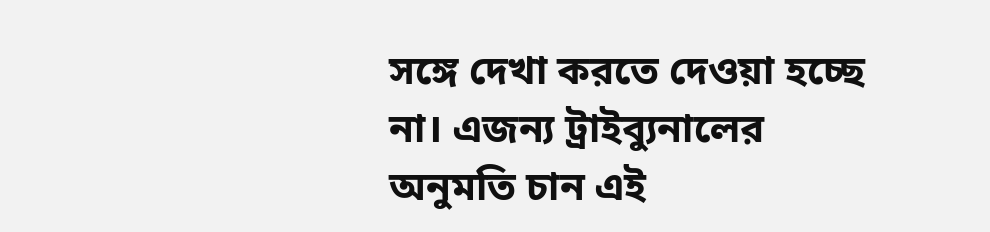সঙ্গে দেখা করতে দেওয়া হচ্ছে না। এজন্য ট্রাইব্যুনালের অনুমতি চান এই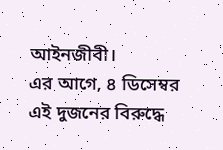আইনজীবী।
এর আগে, ৪ ডিসেম্বর এই দুজনের বিরুদ্ধে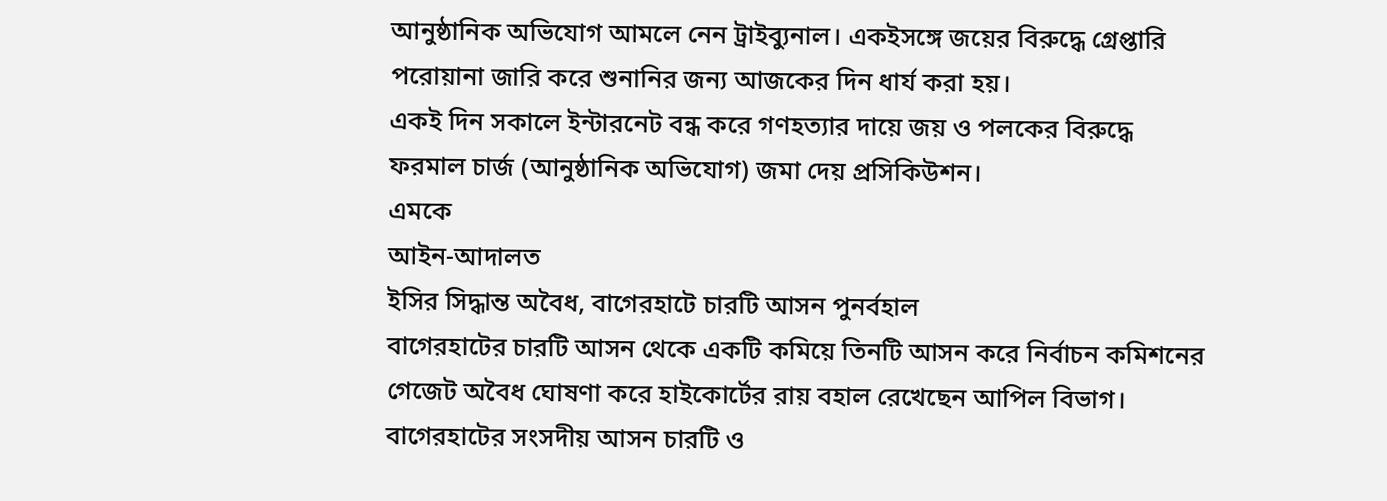আনুষ্ঠানিক অভিযোগ আমলে নেন ট্রাইব্যুনাল। একইসঙ্গে জয়ের বিরুদ্ধে গ্রেপ্তারি পরোয়ানা জারি করে শুনানির জন্য আজকের দিন ধার্য করা হয়।
একই দিন সকালে ইন্টারনেট বন্ধ করে গণহত্যার দায়ে জয় ও পলকের বিরুদ্ধে ফরমাল চার্জ (আনুষ্ঠানিক অভিযোগ) জমা দেয় প্রসিকিউশন।
এমকে
আইন-আদালত
ইসির সিদ্ধান্ত অবৈধ, বাগেরহাটে চারটি আসন পুনর্বহাল
বাগেরহাটের চারটি আসন থেকে একটি কমিয়ে তিনটি আসন করে নির্বাচন কমিশনের গেজেট অবৈধ ঘোষণা করে হাইকোর্টের রায় বহাল রেখেছেন আপিল বিভাগ। বাগেরহাটের সংসদীয় আসন চারটি ও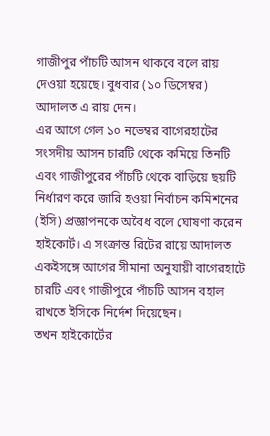গাজীপুর পাঁচটি আসন থাকবে বলে রায় দেওয়া হয়েছে। বুধবার (১০ ডিসেম্বর) আদালত এ রায় দেন।
এর আগে গেল ১০ নভেম্বর বাগেরহাটের সংসদীয় আসন চারটি থেকে কমিয়ে তিনটি এবং গাজীপুরের পাঁচটি থেকে বাড়িয়ে ছয়টি নির্ধারণ করে জারি হওয়া নির্বাচন কমিশনের (ইসি) প্রজ্ঞাপনকে অবৈধ বলে ঘোষণা করেন হাইকোর্ট। এ সংক্রান্ত রিটের রায়ে আদালত একইসঙ্গে আগের সীমানা অনুযায়ী বাগেরহাটে চারটি এবং গাজীপুরে পাঁচটি আসন বহাল রাখতে ইসিকে নির্দেশ দিয়েছেন।
তখন হাইকোর্টের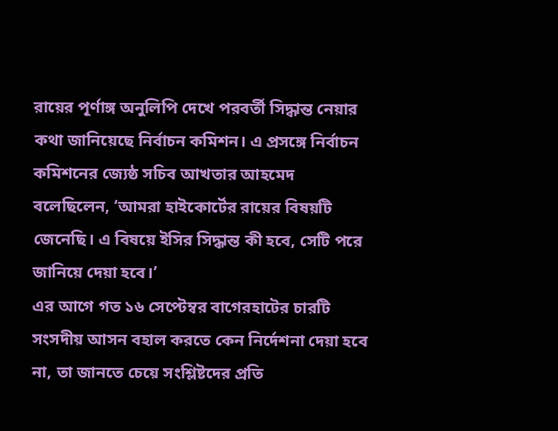রায়ের পূর্ণাঙ্গ অনুলিপি দেখে পরবর্তী সিদ্ধান্ত নেয়ার কথা জানিয়েছে নির্বাচন কমিশন। এ প্রসঙ্গে নির্বাচন কমিশনের জ্যেষ্ঠ সচিব আখতার আহমেদ বলেছিলেন, ‘আমরা হাইকোর্টের রায়ের বিষয়টি জেনেছি। এ বিষয়ে ইসির সিদ্ধান্ত কী হবে, সেটি পরে জানিয়ে দেয়া হবে।’
এর আগে গত ১৬ সেপ্টেম্বর বাগেরহাটের চারটি সংসদীয় আসন বহাল করতে কেন নির্দেশনা দেয়া হবে না, তা জানতে চেয়ে সংশ্লিষ্টদের প্রতি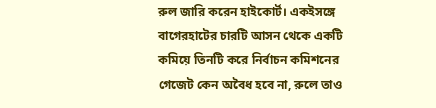রুল জারি করেন হাইকোর্ট। একইসঙ্গে বাগেরহাটের চারটি আসন থেকে একটি কমিয়ে তিনটি করে নির্বাচন কমিশনের গেজেট কেন অবৈধ হবে না, রুলে তাও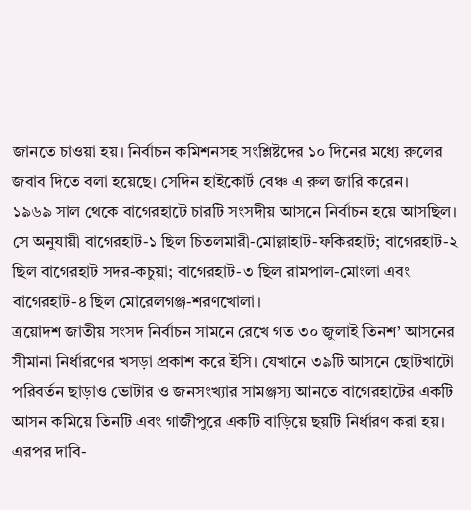জানতে চাওয়া হয়। নির্বাচন কমিশনসহ সংশ্লিষ্টদের ১০ দিনের মধ্যে রুলের জবাব দিতে বলা হয়েছে। সেদিন হাইকোর্ট বেঞ্চ এ রুল জারি করেন।
১৯৬৯ সাল থেকে বাগেরহাটে চারটি সংসদীয় আসনে নির্বাচন হয়ে আসছিল। সে অনুযায়ী বাগেরহাট-১ ছিল চিতলমারী-মোল্লাহাট-ফকিরহাট; বাগেরহাট-২ ছিল বাগেরহাট সদর-কচুয়া; বাগেরহাট-৩ ছিল রামপাল-মোংলা এবং বাগেরহাট-৪ ছিল মোরেলগঞ্জ-শরণখোলা।
ত্রয়োদশ জাতীয় সংসদ নির্বাচন সামনে রেখে গত ৩০ জুলাই তিনশ’ আসনের সীমানা নির্ধারণের খসড়া প্রকাশ করে ইসি। যেখানে ৩৯টি আসনে ছোটখাটো পরিবর্তন ছাড়াও ভোটার ও জনসংখ্যার সামঞ্জস্য আনতে বাগেরহাটের একটি আসন কমিয়ে তিনটি এবং গাজীপুরে একটি বাড়িয়ে ছয়টি নির্ধারণ করা হয়। এরপর দাবি-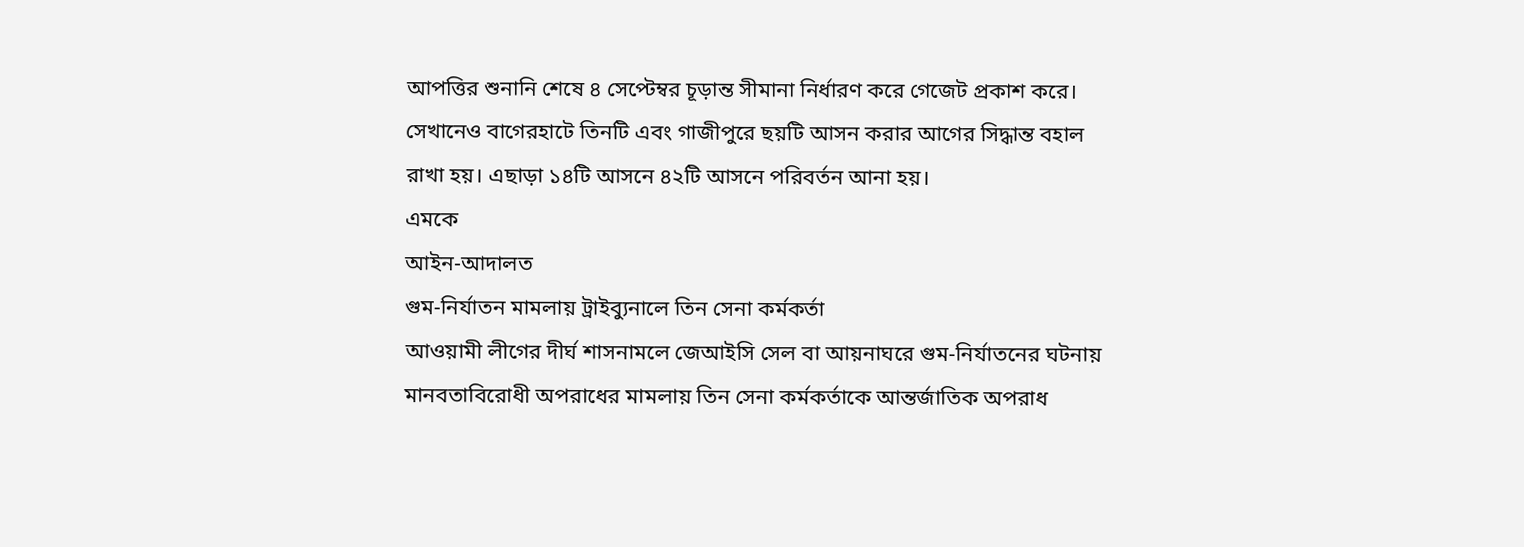আপত্তির শুনানি শেষে ৪ সেপ্টেম্বর চূড়ান্ত সীমানা নির্ধারণ করে গেজেট প্রকাশ করে। সেখানেও বাগেরহাটে তিনটি এবং গাজীপুরে ছয়টি আসন করার আগের সিদ্ধান্ত বহাল রাখা হয়। এছাড়া ১৪টি আসনে ৪২টি আসনে পরিবর্তন আনা হয়।
এমকে
আইন-আদালত
গুম-নির্যাতন মামলায় ট্রাইব্যুনালে তিন সেনা কর্মকর্তা
আওয়ামী লীগের দীর্ঘ শাসনামলে জেআইসি সেল বা আয়নাঘরে গুম-নির্যাতনের ঘটনায় মানবতাবিরোধী অপরাধের মামলায় তিন সেনা কর্মকর্তাকে আন্তর্জাতিক অপরাধ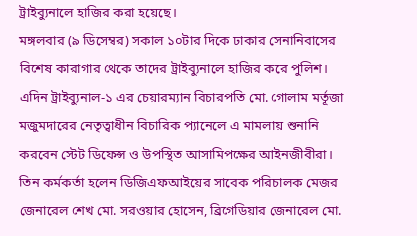ট্রাইব্যুনালে হাজির করা হয়েছে।
মঙ্গলবার (৯ ডিসেম্বর) সকাল ১০টার দিকে ঢাকার সেনানিবাসের বিশেষ কারাগার থেকে তাদের ট্রাইব্যুনালে হাজির করে পুলিশ।
এদিন ট্রাইব্যুনাল-১ এর চেয়ারম্যান বিচারপতি মো. গোলাম মর্তূজা মজুমদারের নেতৃত্বাধীন বিচারিক প্যানেলে এ মামলায় শুনানি করবেন স্টেট ডিফেন্স ও উপস্থিত আসামিপক্ষের আইনজীবীরা।
তিন কর্মকর্তা হলেন ডিজিএফআইয়ের সাবেক পরিচালক মেজর জেনারেল শেখ মো. সরওয়ার হোসেন, ব্রিগেডিয়ার জেনারেল মো.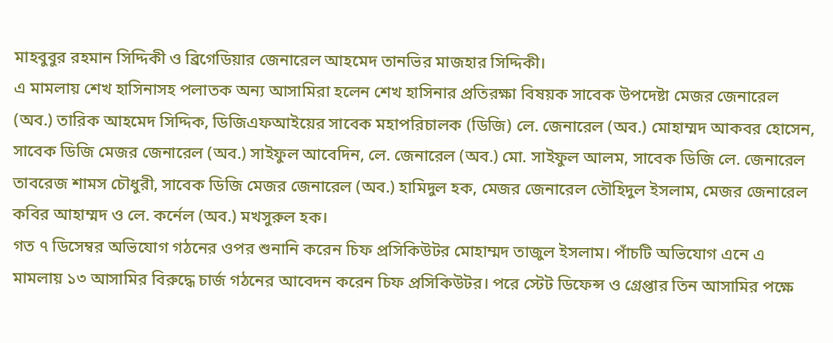মাহবুবুর রহমান সিদ্দিকী ও ব্রিগেডিয়ার জেনারেল আহমেদ তানভির মাজহার সিদ্দিকী।
এ মামলায় শেখ হাসিনাসহ পলাতক অন্য আসামিরা হলেন শেখ হাসিনার প্রতিরক্ষা বিষয়ক সাবেক উপদেষ্টা মেজর জেনারেল (অব.) তারিক আহমেদ সিদ্দিক, ডিজিএফআইয়ের সাবেক মহাপরিচালক (ডিজি) লে. জেনারেল (অব.) মোহাম্মদ আকবর হোসেন, সাবেক ডিজি মেজর জেনারেল (অব.) সাইফুল আবেদিন, লে. জেনারেল (অব.) মো. সাইফুল আলম, সাবেক ডিজি লে. জেনারেল তাবরেজ শামস চৌধুরী, সাবেক ডিজি মেজর জেনারেল (অব.) হামিদুল হক, মেজর জেনারেল তৌহিদুল ইসলাম, মেজর জেনারেল কবির আহাম্মদ ও লে. কর্নেল (অব.) মখসুরুল হক।
গত ৭ ডিসেম্বর অভিযোগ গঠনের ওপর শুনানি করেন চিফ প্রসিকিউটর মোহাম্মদ তাজুল ইসলাম। পাঁচটি অভিযোগ এনে এ মামলায় ১৩ আসামির বিরুদ্ধে চার্জ গঠনের আবেদন করেন চিফ প্রসিকিউটর। পরে স্টেট ডিফেন্স ও গ্রেপ্তার তিন আসামির পক্ষে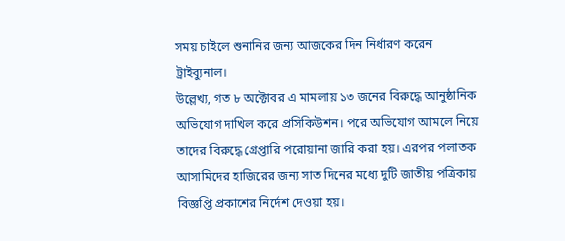সময় চাইলে শুনানির জন্য আজকের দিন নির্ধারণ করেন ট্রাইব্যুনাল।
উল্লেখ্য, গত ৮ অক্টোবর এ মামলায় ১৩ জনের বিরুদ্ধে আনুষ্ঠানিক অভিযোগ দাখিল করে প্রসিকিউশন। পরে অভিযোগ আমলে নিয়ে তাদের বিরুদ্ধে গ্রেপ্তারি পরোয়ানা জারি করা হয়। এরপর পলাতক আসামিদের হাজিরের জন্য সাত দিনের মধ্যে দুটি জাতীয় পত্রিকায় বিজ্ঞপ্তি প্রকাশের নির্দেশ দেওয়া হয়।